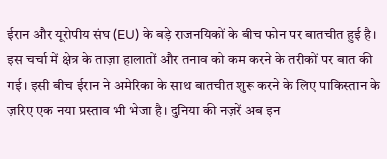ईरान और यूरोपीय संघ (EU) के बड़े राजनयिकों के बीच फोन पर बातचीत हुई है। इस चर्चा में क्षेत्र के ताज़ा हालातों और तनाव को कम करने के तरीकों पर बात की गई। इसी बीच ईरान ने अमेरिका के साथ बातचीत शुरू करने के लिए पाकिस्तान के ज़रिए एक नया प्रस्ताव भी भेजा है। दुनिया की नज़रें अब इन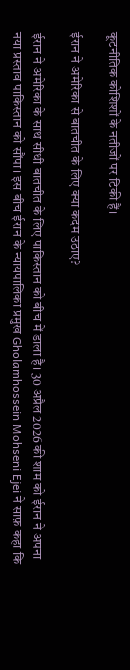कूटनीतिक कोशिशों के नतीजों पर टिकी हैं।

ईरान ने अमेरिका से बातचीत के लिए क्या कदम उठाए?

ईरान ने अमेरिका के साथ सीधी बातचीत के लिए पाकिस्तान को बीच में डाला है। 30 अप्रैल 2026 की शाम को ईरान ने अपना नया प्रस्ताव पाकिस्तान को सौंपा। इस बीच ईरान के न्यायपालिका प्रमुख Gholamhossein Mohseni Ejei ने साफ़ कहा कि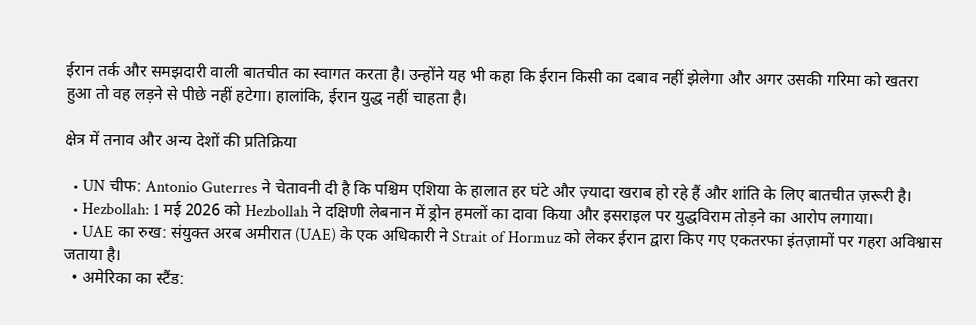ईरान तर्क और समझदारी वाली बातचीत का स्वागत करता है। उन्होंने यह भी कहा कि ईरान किसी का दबाव नहीं झेलेगा और अगर उसकी गरिमा को खतरा हुआ तो वह लड़ने से पीछे नहीं हटेगा। हालांकि, ईरान युद्ध नहीं चाहता है।

क्षेत्र में तनाव और अन्य देशों की प्रतिक्रिया

  • UN चीफ: Antonio Guterres ने चेतावनी दी है कि पश्चिम एशिया के हालात हर घंटे और ज़्यादा खराब हो रहे हैं और शांति के लिए बातचीत ज़रूरी है।
  • Hezbollah: 1 मई 2026 को Hezbollah ने दक्षिणी लेबनान में ड्रोन हमलों का दावा किया और इसराइल पर युद्धविराम तोड़ने का आरोप लगाया।
  • UAE का रुख: संयुक्त अरब अमीरात (UAE) के एक अधिकारी ने Strait of Hormuz को लेकर ईरान द्वारा किए गए एकतरफा इंतज़ामों पर गहरा अविश्वास जताया है।
  • अमेरिका का स्टैंड: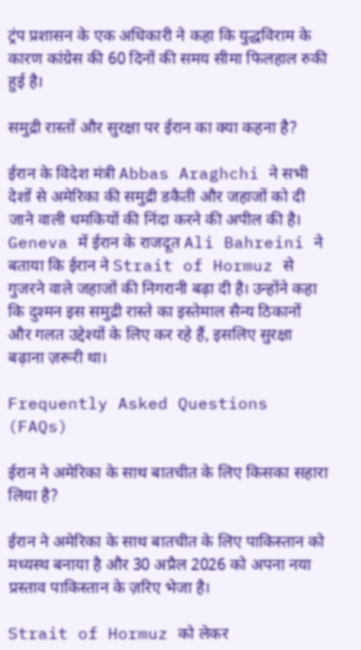ट्रंप प्रशासन के एक अधिकारी ने कहा कि युद्धविराम के कारण कांग्रेस की 60 दिनों की समय सीमा फिलहाल रुकी हुई है।

समुद्री रास्तों और सुरक्षा पर ईरान का क्या कहना है?

ईरान के विदेश मंत्री Abbas Araghchi ने सभी देशों से अमेरिका की समुद्री डकैती और जहाजों को दी जाने वाली धमकियों की निंदा करने की अपील की है। Geneva में ईरान के राजदूत Ali Bahreini ने बताया कि ईरान ने Strait of Hormuz से गुजरने वाले जहाजों की निगरानी बढ़ा दी है। उन्होंने कहा कि दुश्मन इस समुद्री रास्ते का इस्तेमाल सैन्य ठिकानों और गलत उद्देश्यों के लिए कर रहे हैं, इसलिए सुरक्षा बढ़ाना ज़रूरी था।

Frequently Asked Questions (FAQs)

ईरान ने अमेरिका के साथ बातचीत के लिए किसका सहारा लिया है?

ईरान ने अमेरिका के साथ बातचीत के लिए पाकिस्तान को मध्यस्थ बनाया है और 30 अप्रैल 2026 को अपना नया प्रस्ताव पाकिस्तान के ज़रिए भेजा है।

Strait of Hormuz को लेकर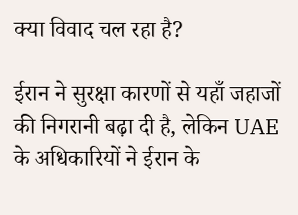क्या विवाद चल रहा है?

ईरान ने सुरक्षा कारणों से यहाँ जहाजों की निगरानी बढ़ा दी है, लेकिन UAE के अधिकारियों ने ईरान के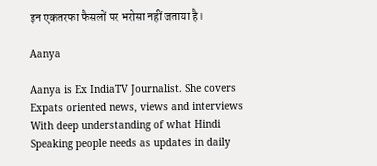इन एकतरफा फैसलों पर भरोसा नहीं जताया है।

Aanya

Aanya is Ex IndiaTV Journalist. She covers Expats oriented news, views and interviews With deep understanding of what Hindi Speaking people needs as updates in daily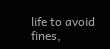life to avoid fines,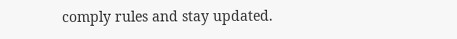comply rules and stay updated.